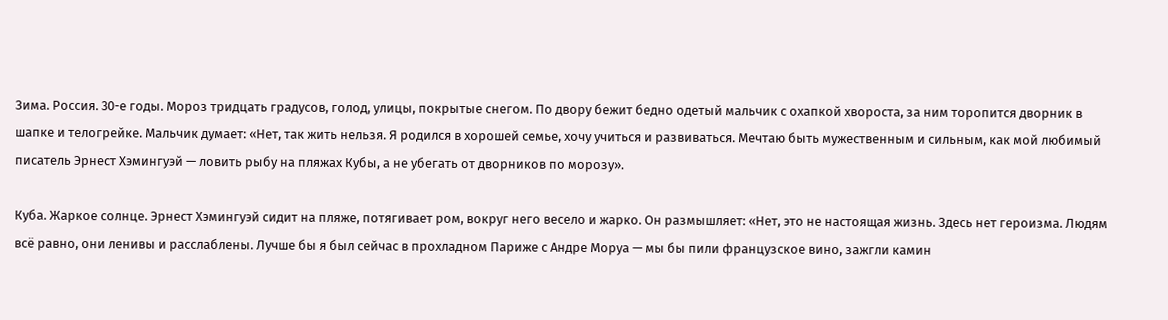Зима. Россия. 30-е годы. Мороз тридцать градусов, голод, улицы, покрытые снегом. По двору бежит бедно одетый мальчик с охапкой хвороста, за ним торопится дворник в шапке и телогрейке. Мальчик думает: «Нет, так жить нельзя. Я родился в хорошей семье, хочу учиться и развиваться. Мечтаю быть мужественным и сильным, как мой любимый писатель Эрнест Хэмингуэй — ловить рыбу на пляжах Кубы, а не убегать от дворников по морозу».

Куба. Жаркое солнце. Эрнест Хэмингуэй сидит на пляже, потягивает ром, вокруг него весело и жарко. Он размышляет: «Нет, это не настоящая жизнь. Здесь нет героизма. Людям всё равно, они ленивы и расслаблены. Лучше бы я был сейчас в прохладном Париже с Андре Моруа — мы бы пили французское вино, зажгли камин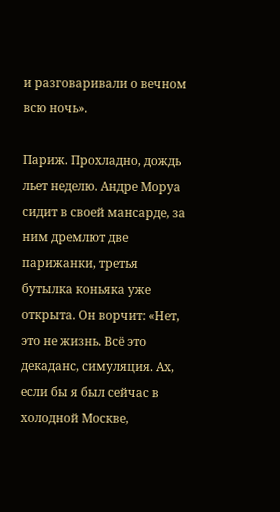и разговаривали о вечном всю ночь».

Париж. Прохладно, дождь льет неделю. Андре Моруа сидит в своей мансарде, за ним дремлют две парижанки, третья бутылка коньяка уже открыта. Он ворчит: «Нет, это не жизнь. Всё это декаданс, симуляция. Ах, если бы я был сейчас в холодной Москве,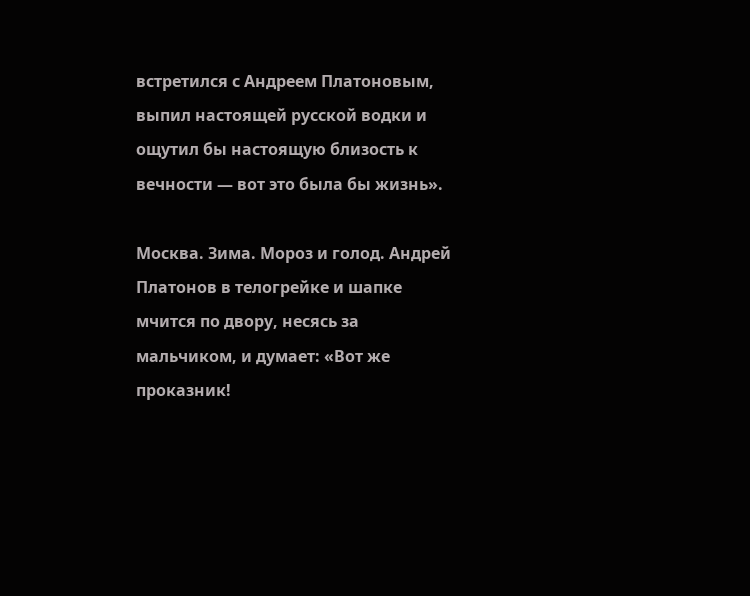встретился с Андреем Платоновым, выпил настоящей русской водки и ощутил бы настоящую близость к вечности — вот это была бы жизнь».

Москва. Зима. Мороз и голод. Андрей Платонов в телогрейке и шапке мчится по двору, несясь за мальчиком, и думает: «Вот же проказник!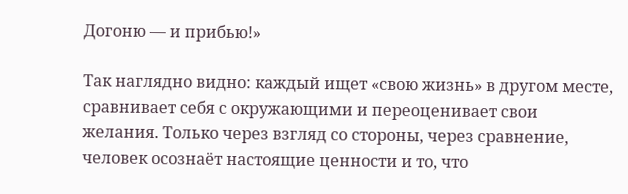Догоню — и прибью!»

Так наглядно видно: каждый ищет «свою жизнь» в другом месте, сравнивает себя с окружающими и переоценивает свои желания. Только через взгляд со стороны, через сравнение, человек осознаёт настоящие ценности и то, что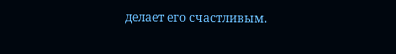делает его счастливым.